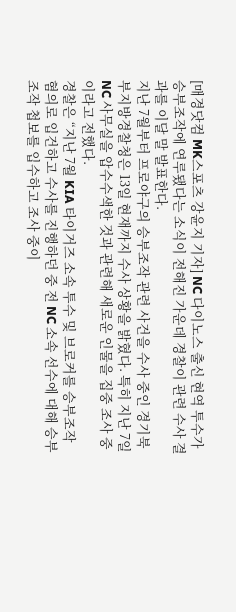[매경닷컴 MK스포츠 강윤지 기자] NC 다이노스 출신 현역 투수가 승부조작에 연루됐다는 소식이 전해진 가운데 경찰이 관련 수사 결과를 이달 말 발표한다.
지난 7월부터 프로야구의 승부조작 관련 사건을 수사 중인 경기북부지방경찰청은 13일 현재까지 수사 상황을 밝혔다. 특히 지난 7일 NC 사무실을 압수수색한 것과 관련해 새로운 인물을 집중 조사 중이라고 전했다.
경찰은 “지난 7월 KIA 타이거즈 소속 투수 및 브로커를 승부조작 혐의로 입건하고 수사를 진행하던 중 전 NC 소속 선수에 대해 승부조작 첩보를 입수하고 조사 중이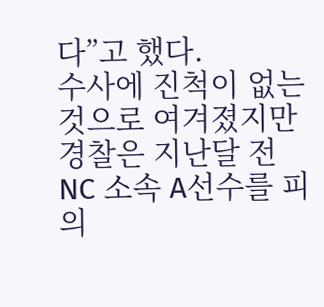다”고 했다.
수사에 진척이 없는 것으로 여겨졌지만 경찰은 지난달 전 NC 소속 A선수를 피의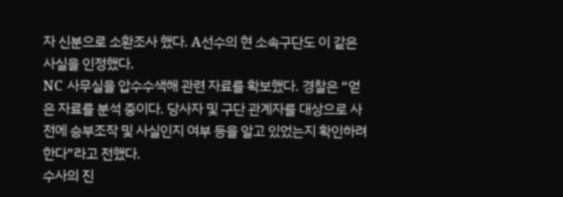자 신분으로 소환조사 했다. A선수의 현 소속구단도 이 같은 사실을 인정했다.
NC 사무실을 압수수색해 관련 자료를 확보했다. 경찰은 “얻은 자료를 분석 중이다. 당사자 및 구단 관계자를 대상으로 사전에 승부조작 및 사실인지 여부 등을 알고 있었는지 확인하려 한다”라고 전했다.
수사의 진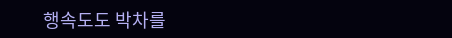행속도도 박차를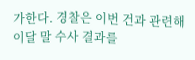가한다. 경찰은 이번 건과 관련해 이달 말 수사 결과를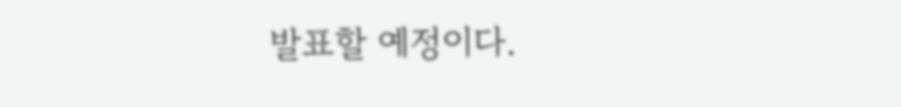발표할 예정이다.